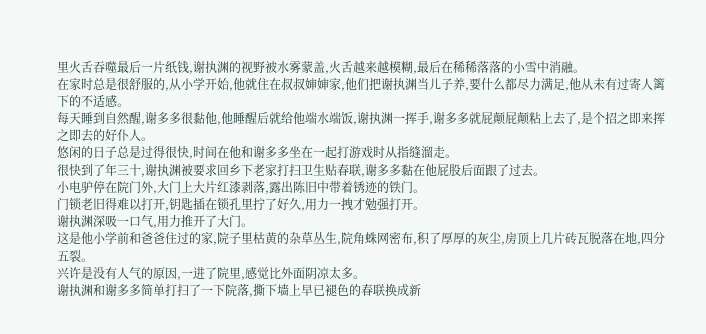里火舌吞噬最后一片纸钱,谢执渊的视野被水雾蒙盖,火舌越来越模糊,最后在稀稀落落的小雪中消融。
在家时总是很舒服的,从小学开始,他就住在叔叔婶婶家,他们把谢执渊当儿子养,要什么都尽力满足,他从未有过寄人篱下的不适感。
每天睡到自然醒,谢多多很黏他,他睡醒后就给他端水端饭,谢执渊一挥手,谢多多就屁颠屁颠粘上去了,是个招之即来挥之即去的好仆人。
悠闲的日子总是过得很快,时间在他和谢多多坐在一起打游戏时从指缝溜走。
很快到了年三十,谢执渊被要求回乡下老家打扫卫生贴春联,谢多多黏在他屁股后面跟了过去。
小电驴停在院门外,大门上大片红漆剥落,露出陈旧中带着锈迹的铁门。
门锁老旧得难以打开,钥匙插在锁孔里拧了好久,用力一拽才勉强打开。
谢执渊深吸一口气,用力推开了大门。
这是他小学前和爸爸住过的家,院子里枯黄的杂草丛生,院角蛛网密布,积了厚厚的灰尘,房顶上几片砖瓦脱落在地,四分五裂。
兴许是没有人气的原因,一进了院里,感觉比外面阴凉太多。
谢执渊和谢多多简单打扫了一下院落,撕下墙上早已褪色的春联换成新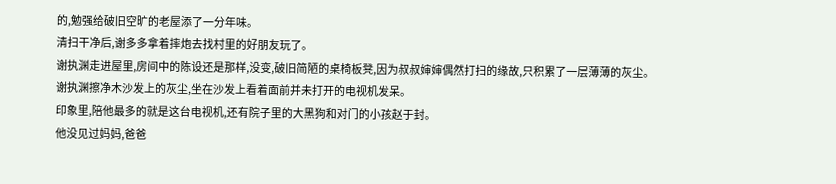的,勉强给破旧空旷的老屋添了一分年味。
清扫干净后,谢多多拿着摔炮去找村里的好朋友玩了。
谢执渊走进屋里,房间中的陈设还是那样,没变,破旧简陋的桌椅板凳,因为叔叔婶婶偶然打扫的缘故,只积累了一层薄薄的灰尘。
谢执渊擦净木沙发上的灰尘,坐在沙发上看着面前并未打开的电视机发呆。
印象里,陪他最多的就是这台电视机,还有院子里的大黑狗和对门的小孩赵于封。
他没见过妈妈,爸爸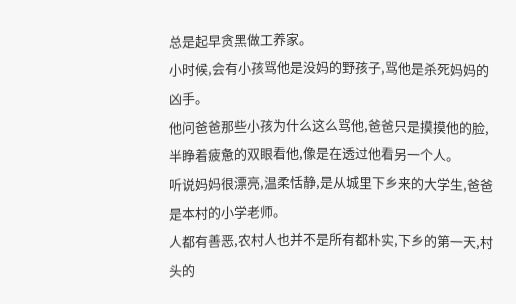总是起早贪黑做工养家。
小时候,会有小孩骂他是没妈的野孩子,骂他是杀死妈妈的凶手。
他问爸爸那些小孩为什么这么骂他,爸爸只是摸摸他的脸,半睁着疲惫的双眼看他,像是在透过他看另一个人。
听说妈妈很漂亮,温柔恬静,是从城里下乡来的大学生,爸爸是本村的小学老师。
人都有善恶,农村人也并不是所有都朴实,下乡的第一天,村头的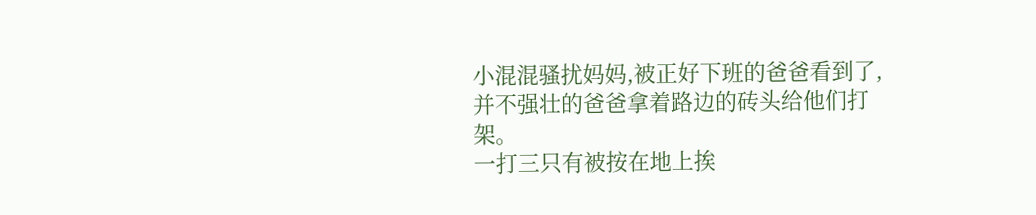小混混骚扰妈妈,被正好下班的爸爸看到了,并不强壮的爸爸拿着路边的砖头给他们打架。
一打三只有被按在地上挨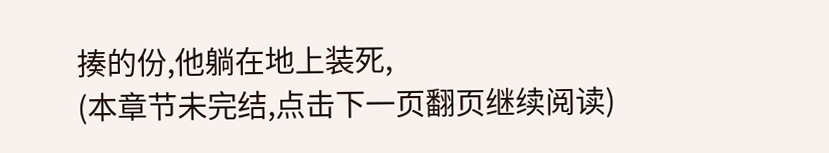揍的份,他躺在地上装死,
(本章节未完结,点击下一页翻页继续阅读)